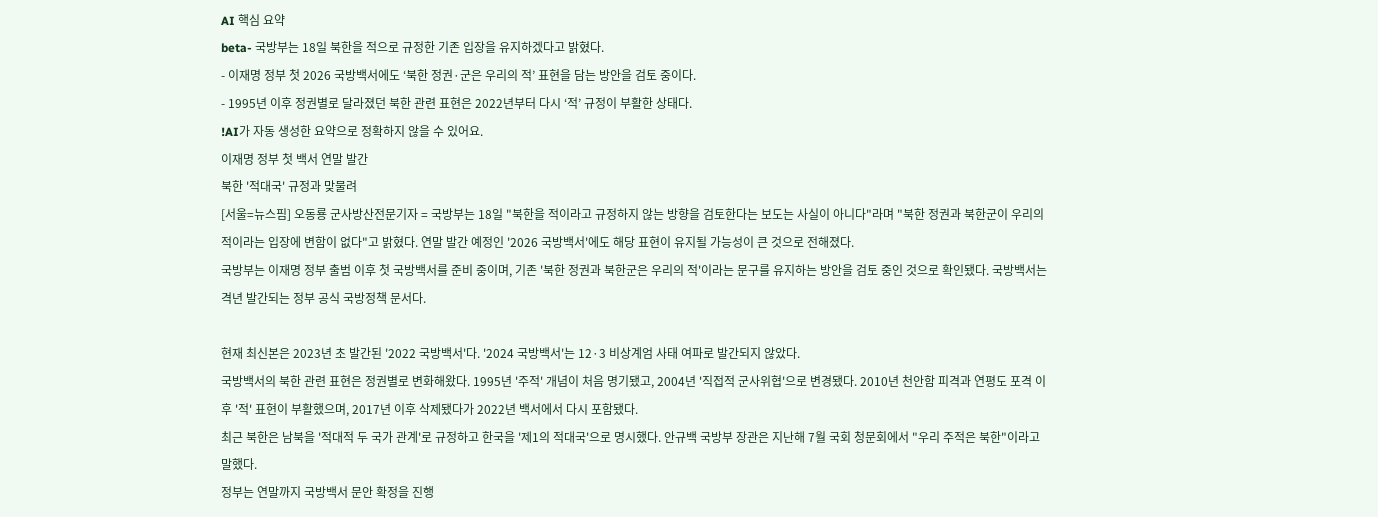AI 핵심 요약
beta- 국방부는 18일 북한을 적으로 규정한 기존 입장을 유지하겠다고 밝혔다.
- 이재명 정부 첫 2026 국방백서에도 ‘북한 정권·군은 우리의 적’ 표현을 담는 방안을 검토 중이다.
- 1995년 이후 정권별로 달라졌던 북한 관련 표현은 2022년부터 다시 ‘적’ 규정이 부활한 상태다.
!AI가 자동 생성한 요약으로 정확하지 않을 수 있어요.
이재명 정부 첫 백서 연말 발간
북한 '적대국' 규정과 맞물려
[서울=뉴스핌] 오동룡 군사방산전문기자 = 국방부는 18일 "북한을 적이라고 규정하지 않는 방향을 검토한다는 보도는 사실이 아니다"라며 "북한 정권과 북한군이 우리의 적이라는 입장에 변함이 없다"고 밝혔다. 연말 발간 예정인 '2026 국방백서'에도 해당 표현이 유지될 가능성이 큰 것으로 전해졌다.
국방부는 이재명 정부 출범 이후 첫 국방백서를 준비 중이며, 기존 '북한 정권과 북한군은 우리의 적'이라는 문구를 유지하는 방안을 검토 중인 것으로 확인됐다. 국방백서는 격년 발간되는 정부 공식 국방정책 문서다.

현재 최신본은 2023년 초 발간된 '2022 국방백서'다. '2024 국방백서'는 12·3 비상계엄 사태 여파로 발간되지 않았다.
국방백서의 북한 관련 표현은 정권별로 변화해왔다. 1995년 '주적' 개념이 처음 명기됐고, 2004년 '직접적 군사위협'으로 변경됐다. 2010년 천안함 피격과 연평도 포격 이후 '적' 표현이 부활했으며, 2017년 이후 삭제됐다가 2022년 백서에서 다시 포함됐다.
최근 북한은 남북을 '적대적 두 국가 관계'로 규정하고 한국을 '제1의 적대국'으로 명시했다. 안규백 국방부 장관은 지난해 7월 국회 청문회에서 "우리 주적은 북한"이라고 말했다.
정부는 연말까지 국방백서 문안 확정을 진행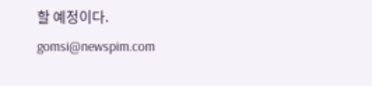할 예정이다.
gomsi@newspim.com